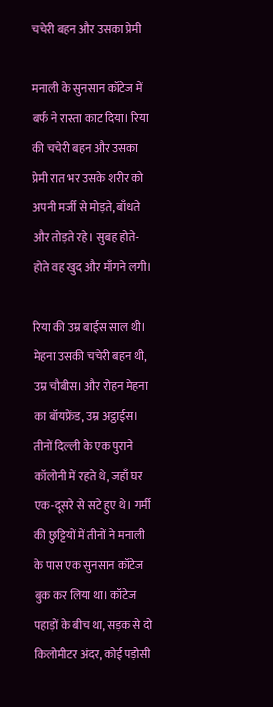चचेरी बहन और उसका प्रेमी

मनाली के सुनसान कॉटेज में बर्फ ने रास्ता काट दिया। रिया की चचेरी बहन और उसका प्रेमी रात भर उसके शरीर को अपनी मर्जी से मोड़ते, बाँधते और तोड़ते रहे। सुबह होते-होते वह खुद और माँगने लगी।

रिया की उम्र बाईस साल थी। मेहना उसकी चचेरी बहन थी, उम्र चौबीस। और रोहन मेहना का बॉयफ्रेंड, उम्र अट्ठाईस। तीनों दिल्ली के एक पुराने कॉलोनी में रहते थे, जहाँ घर एक-दूसरे से सटे हुए थे। गर्मी की छुट्टियों में तीनों ने मनाली के पास एक सुनसान कॉटेज बुक कर लिया था। कॉटेज पहाड़ों के बीच था, सड़क से दो किलोमीटर अंदर, कोई पड़ोसी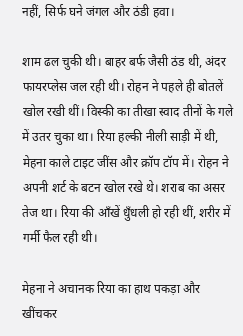नहीं, सिर्फ घने जंगल और ठंडी हवा।

शाम ढल चुकी थी। बाहर बर्फ जैसी ठंड थी, अंदर फायरप्लेस जल रही थी। रोहन ने पहले ही बोतलें खोल रखी थीं। विस्की का तीखा स्वाद तीनों के गले में उतर चुका था। रिया हल्की नीली साड़ी में थी, मेहना काले टाइट जींस और क्रॉप टॉप में। रोहन ने अपनी शर्ट के बटन खोल रखे थे। शराब का असर तेज था। रिया की आँखें धुँधली हो रही थीं, शरीर में गर्मी फैल रही थी।

मेहना ने अचानक रिया का हाथ पकड़ा और खींचकर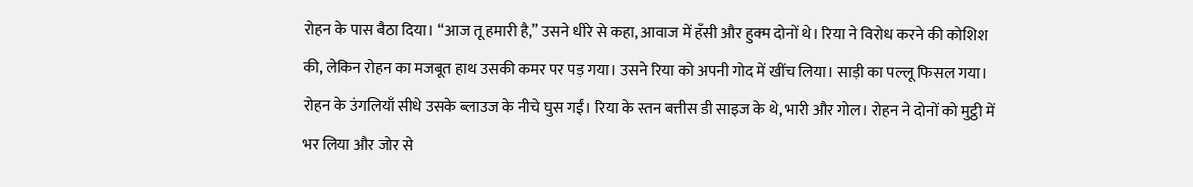रोहन के पास बैठा दिया। “आज तू हमारी है,” उसने धीरे से कहा, आवाज में हँसी और हुक्म दोनों थे। रिया ने विरोध करने की कोशिश की, लेकिन रोहन का मजबूत हाथ उसकी कमर पर पड़ गया। उसने रिया को अपनी गोद में खींच लिया। साड़ी का पल्लू फिसल गया। रोहन के उंगलियाँ सीधे उसके ब्लाउज के नीचे घुस गईं। रिया के स्तन बत्तीस डी साइज के थे, भारी और गोल। रोहन ने दोनों को मुट्ठी में भर लिया और जोर से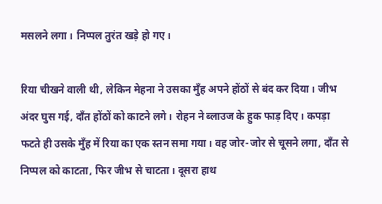मसलने लगा। निप्पल तुरंत खड़े हो गए।

रिया चीखने वाली थी, लेकिन मेहना ने उसका मुँह अपने होंठों से बंद कर दिया। जीभ अंदर घुस गई, दाँत होंठों को काटने लगे। रोहन ने ब्लाउज के हुक फाड़ दिए। कपड़ा फटते ही उसके मुँह में रिया का एक स्तन समा गया। वह जोर-जोर से चूसने लगा, दाँत से निप्पल को काटता, फिर जीभ से चाटता। दूसरा हाथ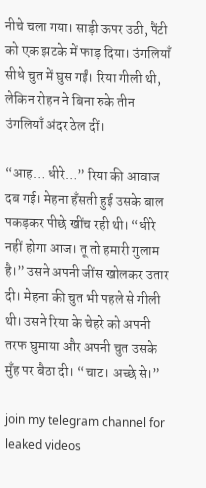नीचे चला गया। साड़ी ऊपर उठी, पैंटी को एक झटके में फाड़ दिया। उंगलियाँ सीधे चुत में घुस गईं। रिया गीली थी, लेकिन रोहन ने बिना रुके तीन उंगलियाँ अंदर ठेल दीं।

“आह… धीरे…” रिया की आवाज दब गई। मेहना हँसती हुई उसके बाल पकड़कर पीछे खींच रही थी। “धीरे नहीं होगा आज। तू तो हमारी गुलाम है।” उसने अपनी जींस खोलकर उतार दी। मेहना की चुत भी पहले से गीली थी। उसने रिया के चेहरे को अपनी तरफ घुमाया और अपनी चुत उसके मुँह पर बैठा दी। “चाट। अच्छे से।”

join my telegram channel for leaked videos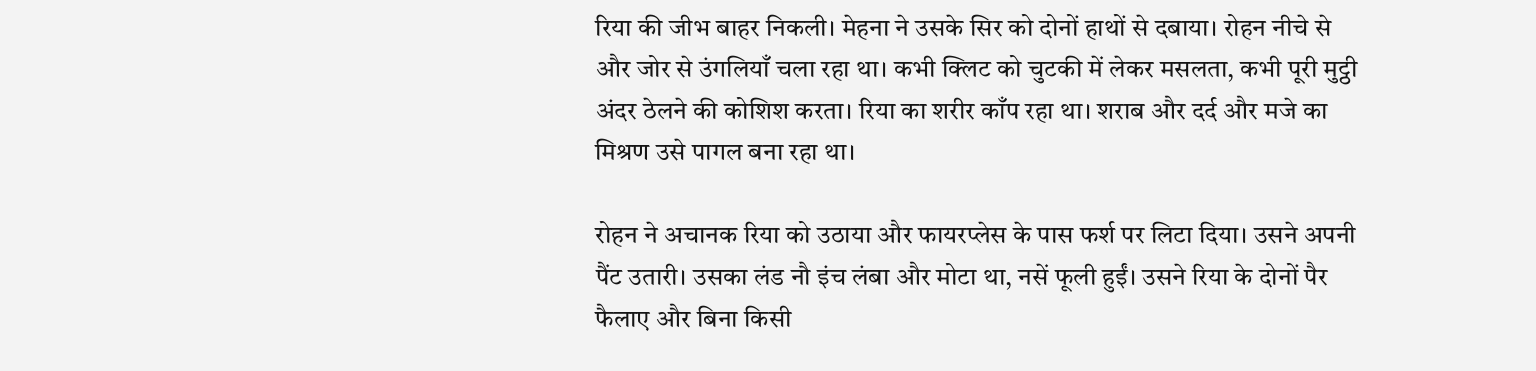रिया की जीभ बाहर निकली। मेहना ने उसके सिर को दोनों हाथों से दबाया। रोहन नीचे से और जोर से उंगलियाँ चला रहा था। कभी क्लिट को चुटकी में लेकर मसलता, कभी पूरी मुट्ठी अंदर ठेलने की कोशिश करता। रिया का शरीर काँप रहा था। शराब और दर्द और मजे का मिश्रण उसे पागल बना रहा था।

रोहन ने अचानक रिया को उठाया और फायरप्लेस के पास फर्श पर लिटा दिया। उसने अपनी पैंट उतारी। उसका लंड नौ इंच लंबा और मोटा था, नसें फूली हुईं। उसने रिया के दोनों पैर फैलाए और बिना किसी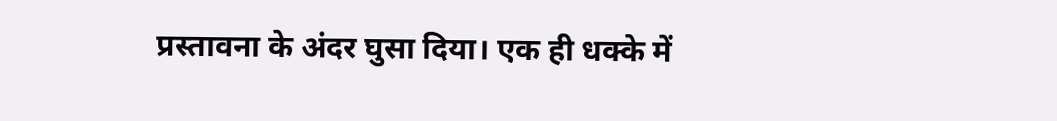प्रस्तावना के अंदर घुसा दिया। एक ही धक्के में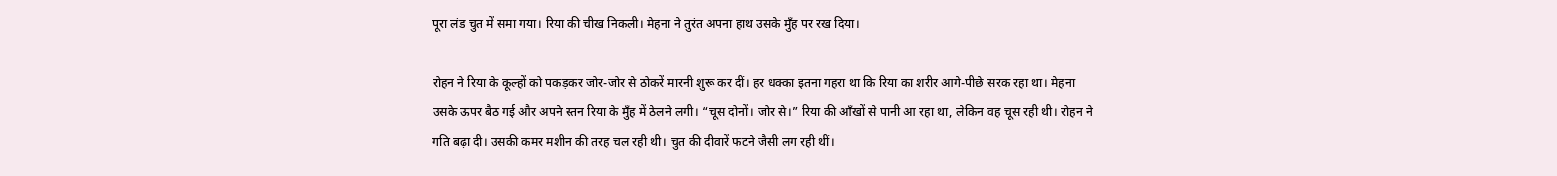पूरा लंड चुत में समा गया। रिया की चीख निकली। मेहना ने तुरंत अपना हाथ उसके मुँह पर रख दिया।

रोहन ने रिया के कूल्हों को पकड़कर जोर-जोर से ठोकरें मारनी शुरू कर दीं। हर धक्का इतना गहरा था कि रिया का शरीर आगे-पीछे सरक रहा था। मेहना उसके ऊपर बैठ गई और अपने स्तन रिया के मुँह में ठेलने लगी। “चूस दोनों। जोर से।” रिया की आँखों से पानी आ रहा था, लेकिन वह चूस रही थी। रोहन ने गति बढ़ा दी। उसकी कमर मशीन की तरह चल रही थी। चुत की दीवारें फटने जैसी लग रही थीं।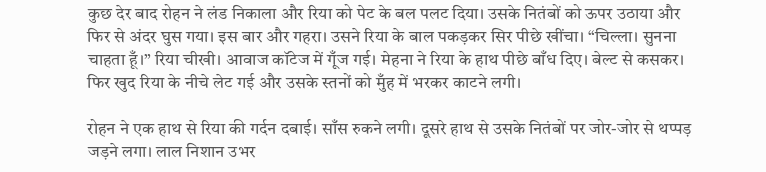कुछ देर बाद रोहन ने लंड निकाला और रिया को पेट के बल पलट दिया। उसके नितंबों को ऊपर उठाया और फिर से अंदर घुस गया। इस बार और गहरा। उसने रिया के बाल पकड़कर सिर पीछे खींचा। “चिल्ला। सुनना चाहता हूँ।” रिया चीखी। आवाज कॉटेज में गूँज गई। मेहना ने रिया के हाथ पीछे बाँध दिए। बेल्ट से कसकर। फिर खुद रिया के नीचे लेट गई और उसके स्तनों को मुँह में भरकर काटने लगी।

रोहन ने एक हाथ से रिया की गर्दन दबाई। साँस रुकने लगी। दूसरे हाथ से उसके नितंबों पर जोर-जोर से थप्पड़ जड़ने लगा। लाल निशान उभर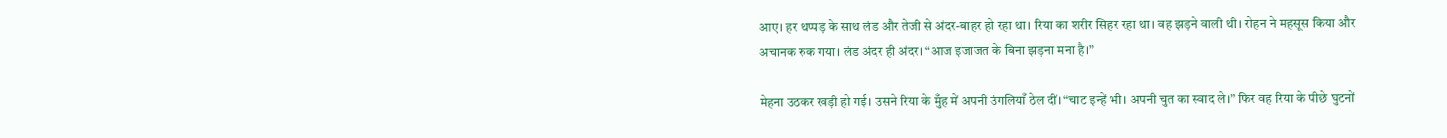आए। हर थप्पड़ के साथ लंड और तेजी से अंदर-बाहर हो रहा था। रिया का शरीर सिहर रहा था। वह झड़ने वाली थी। रोहन ने महसूस किया और अचानक रुक गया। लंड अंदर ही अंदर। “आज इजाजत के बिना झड़ना मना है।”

मेहना उठकर खड़ी हो गई। उसने रिया के मुँह में अपनी उंगलियाँ ठेल दीं। “चाट इन्हें भी। अपनी चुत का स्वाद ले।” फिर वह रिया के पीछे घुटनों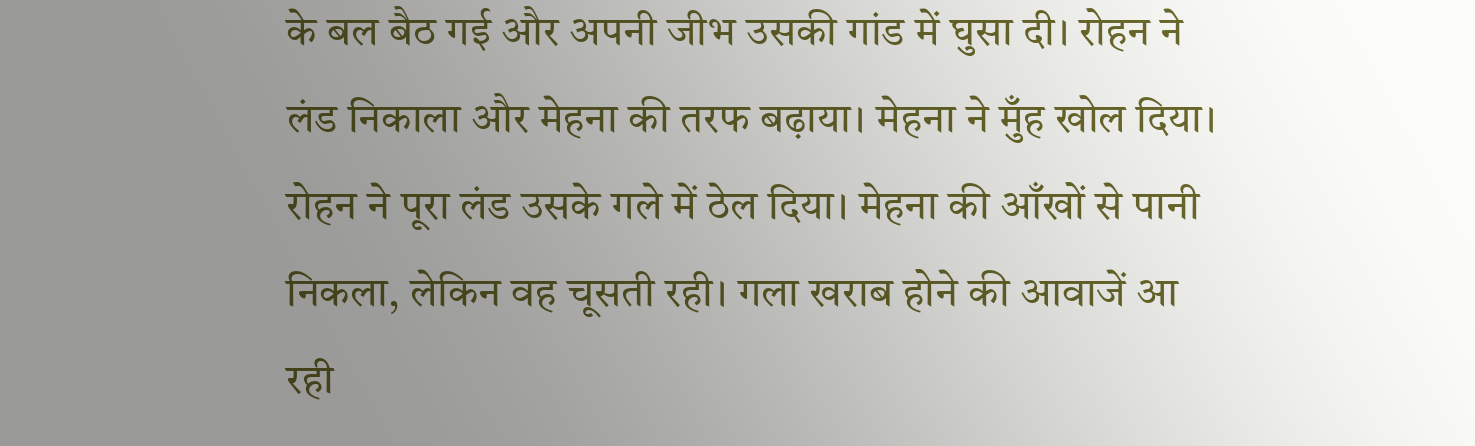के बल बैठ गई और अपनी जीभ उसकी गांड में घुसा दी। रोहन ने लंड निकाला और मेहना की तरफ बढ़ाया। मेहना ने मुँह खोल दिया। रोहन ने पूरा लंड उसके गले में ठेल दिया। मेहना की आँखों से पानी निकला, लेकिन वह चूसती रही। गला खराब होने की आवाजें आ रही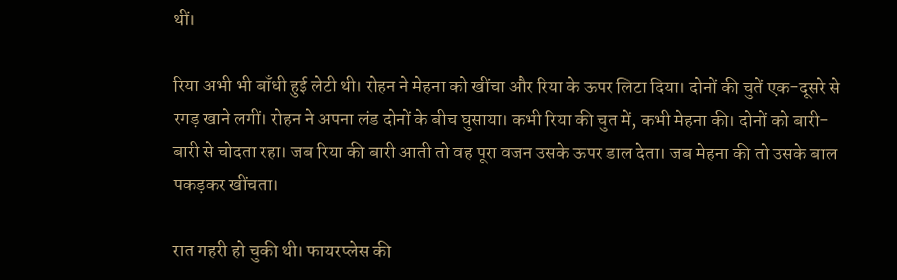थीं।

रिया अभी भी बाँधी हुई लेटी थी। रोहन ने मेहना को खींचा और रिया के ऊपर लिटा दिया। दोनों की चुतें एक-दूसरे से रगड़ खाने लगीं। रोहन ने अपना लंड दोनों के बीच घुसाया। कभी रिया की चुत में, कभी मेहना की। दोनों को बारी-बारी से चोदता रहा। जब रिया की बारी आती तो वह पूरा वजन उसके ऊपर डाल देता। जब मेहना की तो उसके बाल पकड़कर खींचता।

रात गहरी हो चुकी थी। फायरप्लेस की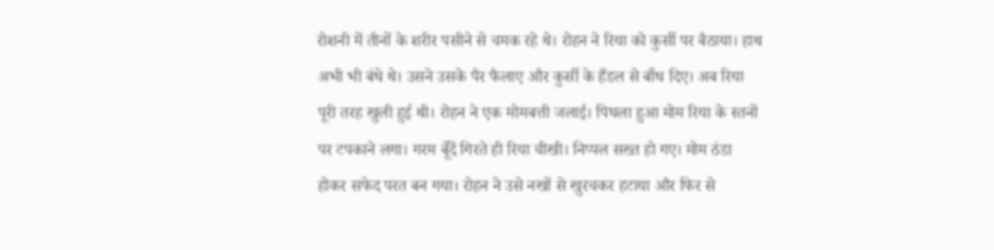रोशनी में तीनों के शरीर पसीने से चमक रहे थे। रोहन ने रिया को कुर्सी पर बैठाया। हाथ अभी भी बंधे थे। उसने उसके पैर फैलाए और कुर्सी के हैंडल से बाँध दिए। अब रिया पूरी तरह खुली हुई थी। रोहन ने एक मोमबत्ती जलाई। पिघला हुआ मोम रिया के स्तनों पर टपकाने लगा। गरम बूँदें गिरते ही रिया चीखी। निप्पल सख्त हो गए। मोम ठंडा होकर सफेद परत बन गया। रोहन ने उसे नखों से खुरचकर हटाया और फिर से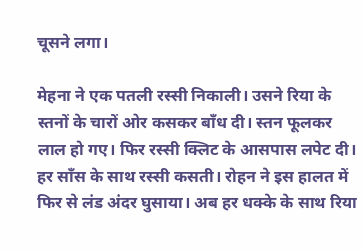चूसने लगा।

मेहना ने एक पतली रस्सी निकाली। उसने रिया के स्तनों के चारों ओर कसकर बाँध दी। स्तन फूलकर लाल हो गए। फिर रस्सी क्लिट के आसपास लपेट दी। हर साँस के साथ रस्सी कसती। रोहन ने इस हालत में फिर से लंड अंदर घुसाया। अब हर धक्के के साथ रिया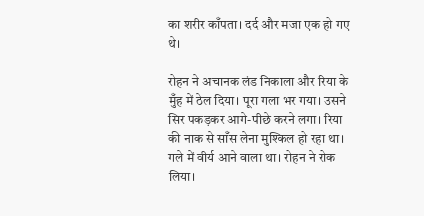का शरीर काँपता। दर्द और मजा एक हो गए थे।

रोहन ने अचानक लंड निकाला और रिया के मुँह में ठेल दिया। पूरा गला भर गया। उसने सिर पकड़कर आगे-पीछे करने लगा। रिया की नाक से साँस लेना मुश्किल हो रहा था। गले में वीर्य आने वाला था। रोहन ने रोक लिया।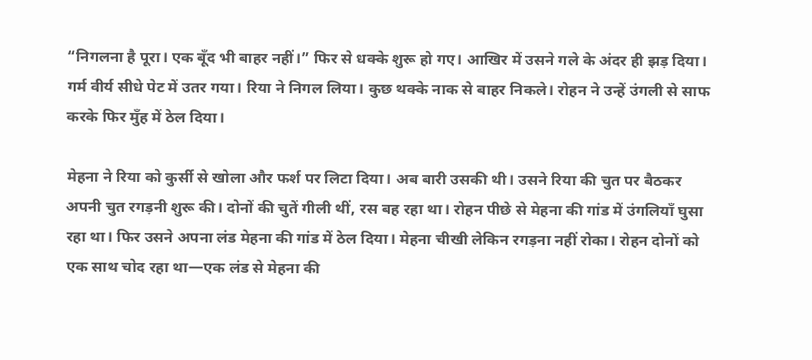“निगलना है पूरा। एक बूँद भी बाहर नहीं।” फिर से धक्के शुरू हो गए। आखिर में उसने गले के अंदर ही झड़ दिया। गर्म वीर्य सीधे पेट में उतर गया। रिया ने निगल लिया। कुछ थक्के नाक से बाहर निकले। रोहन ने उन्हें उंगली से साफ करके फिर मुँह में ठेल दिया।

मेहना ने रिया को कुर्सी से खोला और फर्श पर लिटा दिया। अब बारी उसकी थी। उसने रिया की चुत पर बैठकर अपनी चुत रगड़नी शुरू की। दोनों की चुतें गीली थीं, रस बह रहा था। रोहन पीछे से मेहना की गांड में उंगलियाँ घुसा रहा था। फिर उसने अपना लंड मेहना की गांड में ठेल दिया। मेहना चीखी लेकिन रगड़ना नहीं रोका। रोहन दोनों को एक साथ चोद रहा था—एक लंड से मेहना की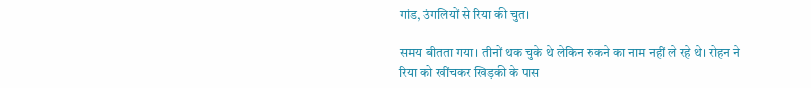गांड, उंगलियों से रिया की चुत।

समय बीतता गया। तीनों थक चुके थे लेकिन रुकने का नाम नहीं ले रहे थे। रोहन ने रिया को खींचकर खिड़की के पास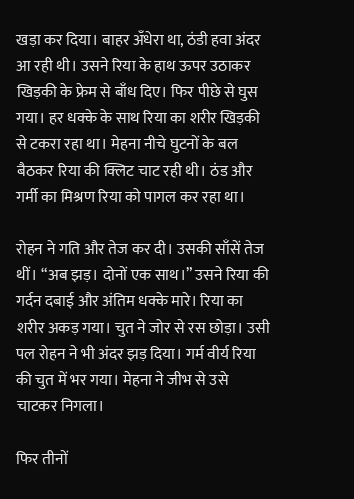खड़ा कर दिया। बाहर अँधेरा था, ठंडी हवा अंदर आ रही थी। उसने रिया के हाथ ऊपर उठाकर खिड़की के फ्रेम से बाँध दिए। फिर पीछे से घुस गया। हर धक्के के साथ रिया का शरीर खिड़की से टकरा रहा था। मेहना नीचे घुटनों के बल बैठकर रिया की क्लिट चाट रही थी। ठंड और गर्मी का मिश्रण रिया को पागल कर रहा था।

रोहन ने गति और तेज कर दी। उसकी साँसें तेज थीं। “अब झड़। दोनों एक साथ।” उसने रिया की गर्दन दबाई और अंतिम धक्के मारे। रिया का शरीर अकड़ गया। चुत ने जोर से रस छोड़ा। उसी पल रोहन ने भी अंदर झड़ दिया। गर्म वीर्य रिया की चुत में भर गया। मेहना ने जीभ से उसे चाटकर निगला।

फिर तीनों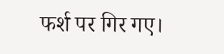फर्श पर गिर गए।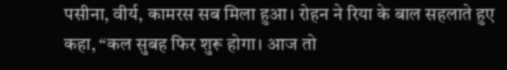पसीना, वीर्य, कामरस सब मिला हुआ। रोहन ने रिया के बाल सहलाते हुए कहा, “कल सुबह फिर शुरू होगा। आज तो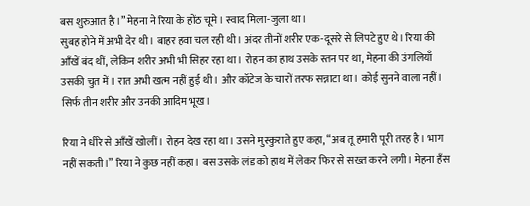बस शुरुआत है।” मेहना ने रिया के होंठ चूमे। स्वाद मिला-जुला था।
सुबह होने में अभी देर थी। बाहर हवा चल रही थी। अंदर तीनों शरीर एक-दूसरे से लिपटे हुए थे। रिया की आँखें बंद थीं, लेकिन शरीर अभी भी सिहर रहा था। रोहन का हाथ उसके स्तन पर था, मेहना की उंगलियाँ उसकी चुत में। रात अभी खत्म नहीं हुई थी। और कॉटेज के चारों तरफ सन्नाटा था। कोई सुनने वाला नहीं। सिर्फ तीन शरीर और उनकी आदिम भूख।

रिया ने धीरे से आँखें खोलीं। रोहन देख रहा था। उसने मुस्कुराते हुए कहा, “अब तू हमारी पूरी तरह है। भाग नहीं सकती।” रिया ने कुछ नहीं कहा। बस उसके लंड को हाथ में लेकर फिर से सख्त करने लगी। मेहना हँस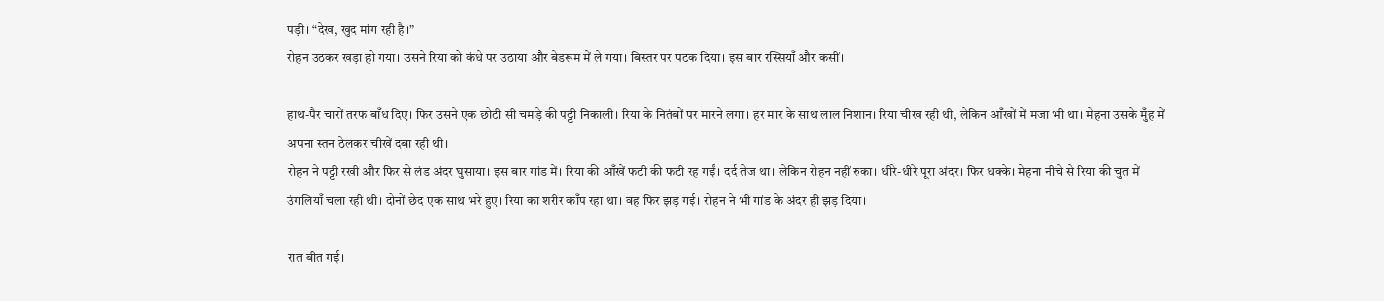पड़ी। “देख, खुद मांग रही है।”
रोहन उठकर खड़ा हो गया। उसने रिया को कंधे पर उठाया और बेडरूम में ले गया। बिस्तर पर पटक दिया। इस बार रस्सियाँ और कसीं।

हाथ-पैर चारों तरफ बाँध दिए। फिर उसने एक छोटी सी चमड़े की पट्टी निकाली। रिया के नितंबों पर मारने लगा। हर मार के साथ लाल निशान। रिया चीख रही थी, लेकिन आँखों में मजा भी था। मेहना उसके मुँह में अपना स्तन ठेलकर चीखें दबा रही थी।
रोहन ने पट्टी रखी और फिर से लंड अंदर घुसाया। इस बार गांड में। रिया की आँखें फटी की फटी रह गईं। दर्द तेज था। लेकिन रोहन नहीं रुका। धीरे-धीरे पूरा अंदर। फिर धक्के। मेहना नीचे से रिया की चुत में उंगलियाँ चला रही थी। दोनों छेद एक साथ भरे हुए। रिया का शरीर काँप रहा था। वह फिर झड़ गई। रोहन ने भी गांड के अंदर ही झड़ दिया।

रात बीत गई।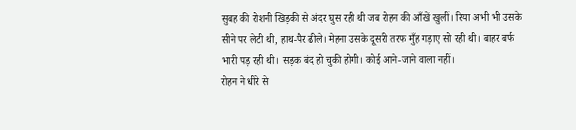सुबह की रोशनी खिड़की से अंदर घुस रही थी जब रोहन की आँखें खुलीं। रिया अभी भी उसके सीने पर लेटी थी, हाथ-पैर ढीले। मेहना उसके दूसरी तरफ मुँह गड़ाए सो रही थी। बाहर बर्फ भारी पड़ रही थी। सड़क बंद हो चुकी होगी। कोई आने-जाने वाला नहीं।
रोहन ने धीरे से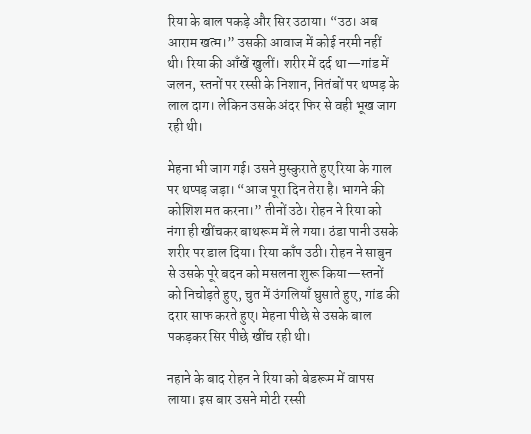रिया के बाल पकड़े और सिर उठाया। “उठ। अब आराम खत्म।” उसकी आवाज में कोई नरमी नहीं थी। रिया की आँखें खुलीं। शरीर में दर्द था—गांड में जलन, स्तनों पर रस्सी के निशान, नितंबों पर थप्पड़ के लाल दाग। लेकिन उसके अंदर फिर से वही भूख जाग रही थी।

मेहना भी जाग गई। उसने मुस्कुराते हुए रिया के गाल पर थप्पड़ जड़ा। “आज पूरा दिन तेरा है। भागने की कोशिश मत करना।” तीनों उठे। रोहन ने रिया को नंगा ही खींचकर बाथरूम में ले गया। ठंडा पानी उसके शरीर पर डाल दिया। रिया काँप उठी। रोहन ने साबुन से उसके पूरे बदन को मसलना शुरू किया—स्तनों को निचोड़ते हुए, चुत में उंगलियाँ घुसाते हुए, गांड की दरार साफ करते हुए। मेहना पीछे से उसके बाल पकड़कर सिर पीछे खींच रही थी।

नहाने के बाद रोहन ने रिया को बेडरूम में वापस लाया। इस बार उसने मोटी रस्सी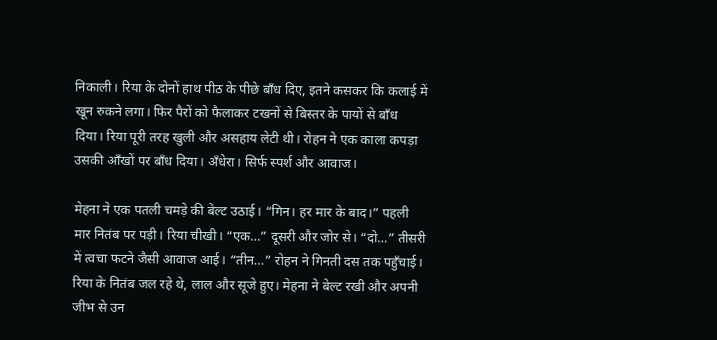निकाली। रिया के दोनों हाथ पीठ के पीछे बाँध दिए, इतने कसकर कि कलाई में खून रुकने लगा। फिर पैरों को फैलाकर टखनों से बिस्तर के पायों से बाँध दिया। रिया पूरी तरह खुली और असहाय लेटी थी। रोहन ने एक काला कपड़ा उसकी आँखों पर बाँध दिया। अँधेरा। सिर्फ स्पर्श और आवाज।

मेहना ने एक पतली चमड़े की बेल्ट उठाई। “गिन। हर मार के बाद।” पहली मार नितंब पर पड़ी। रिया चीखी। “एक…” दूसरी और जोर से। “दो…” तीसरी में त्वचा फटने जैसी आवाज आई। “तीन…” रोहन ने गिनती दस तक पहुँचाई। रिया के नितंब जल रहे थे, लाल और सूजे हुए। मेहना ने बेल्ट रखी और अपनी जीभ से उन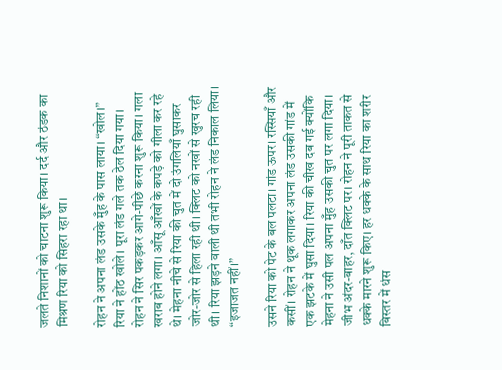जलते निशानों को चाटना शुरू किया। दर्द और ठंडक का मिश्रण रिया को सिहरा रहा था।

रोहन ने अपना लंड उसके मुँह के पास लाया। “खोल।” रिया ने होंठ खोले। पूरा लंड गले तक ठेल दिया गया। रोहन ने सिर पकड़कर आगे-पीछे करना शुरू किया। गला खराब होने लगा। आँसू आँखों के कपड़े को गीला कर रहे थे। मेहना नीचे से रिया की चुत में दो उंगलियाँ घुसाकर जोर-जोर से हिला रही थी। क्लिट को नखों से खुरच रही थी। रिया झड़ने वाली थी तभी रोहन ने लंड निकाल लिया। “इजाजत नहीं।”

उसने रिया को पेट के बल पलटा। गांड ऊपर। रस्सियाँ और कसीं। रोहन ने थूक लगाकर अपना लंड उसकी गांड में एक झटके में घुसा दिया। रिया की चीख दब गई क्योंकि मेहना ने उसी पल अपना मुँह उसकी चुत पर लगा दिया। जीभ अंदर-बाहर, दाँत क्लिट पर। रोहन ने पूरी ताकत से धक्के मारने शुरू किए। हर धक्के के साथ रिया का शरीर बिस्तर में धंस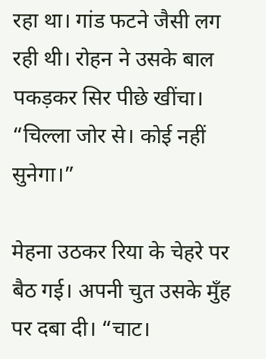रहा था। गांड फटने जैसी लग रही थी। रोहन ने उसके बाल पकड़कर सिर पीछे खींचा। “चिल्ला जोर से। कोई नहीं सुनेगा।”

मेहना उठकर रिया के चेहरे पर बैठ गई। अपनी चुत उसके मुँह पर दबा दी। “चाट।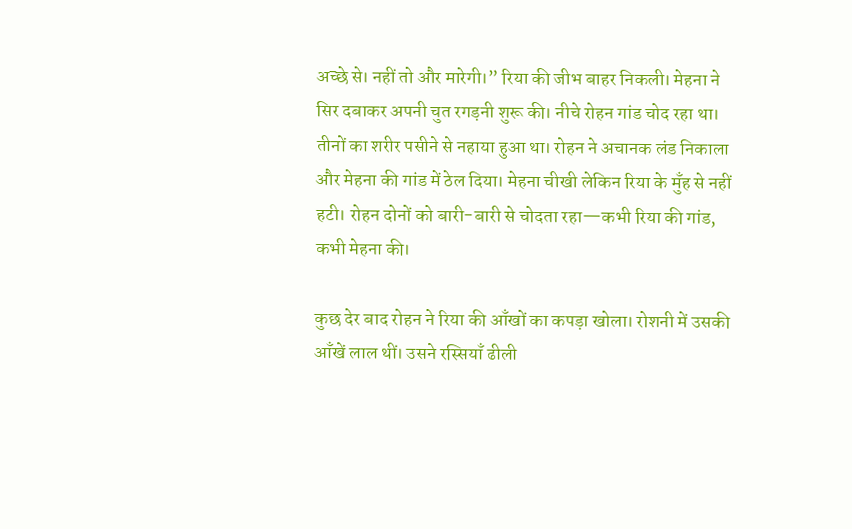अच्छे से। नहीं तो और मारेगी।” रिया की जीभ बाहर निकली। मेहना ने सिर दबाकर अपनी चुत रगड़नी शुरू की। नीचे रोहन गांड चोद रहा था। तीनों का शरीर पसीने से नहाया हुआ था। रोहन ने अचानक लंड निकाला और मेहना की गांड में ठेल दिया। मेहना चीखी लेकिन रिया के मुँह से नहीं हटी। रोहन दोनों को बारी-बारी से चोदता रहा—कभी रिया की गांड, कभी मेहना की।

कुछ देर बाद रोहन ने रिया की आँखों का कपड़ा खोला। रोशनी में उसकी आँखें लाल थीं। उसने रस्सियाँ ढीली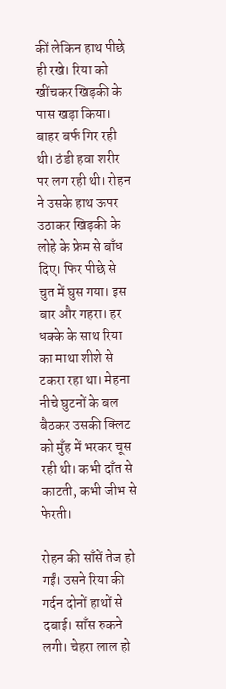कीं लेकिन हाथ पीछे ही रखे। रिया को खींचकर खिड़की के पास खड़ा किया। बाहर बर्फ गिर रही थी। ठंडी हवा शरीर पर लग रही थी। रोहन ने उसके हाथ ऊपर उठाकर खिड़की के लोहे के फ्रेम से बाँध दिए। फिर पीछे से चुत में घुस गया। इस बार और गहरा। हर धक्के के साथ रिया का माथा शीशे से टकरा रहा था। मेहना नीचे घुटनों के बल बैठकर उसकी क्लिट को मुँह में भरकर चूस रही थी। कभी दाँत से काटती, कभी जीभ से फेरती।

रोहन की साँसें तेज हो गईं। उसने रिया की गर्दन दोनों हाथों से दबाई। साँस रुकने लगी। चेहरा लाल हो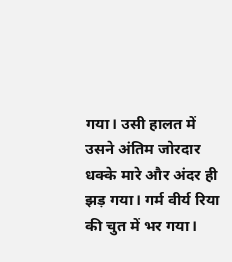गया। उसी हालत में उसने अंतिम जोरदार धक्के मारे और अंदर ही झड़ गया। गर्म वीर्य रिया की चुत में भर गया।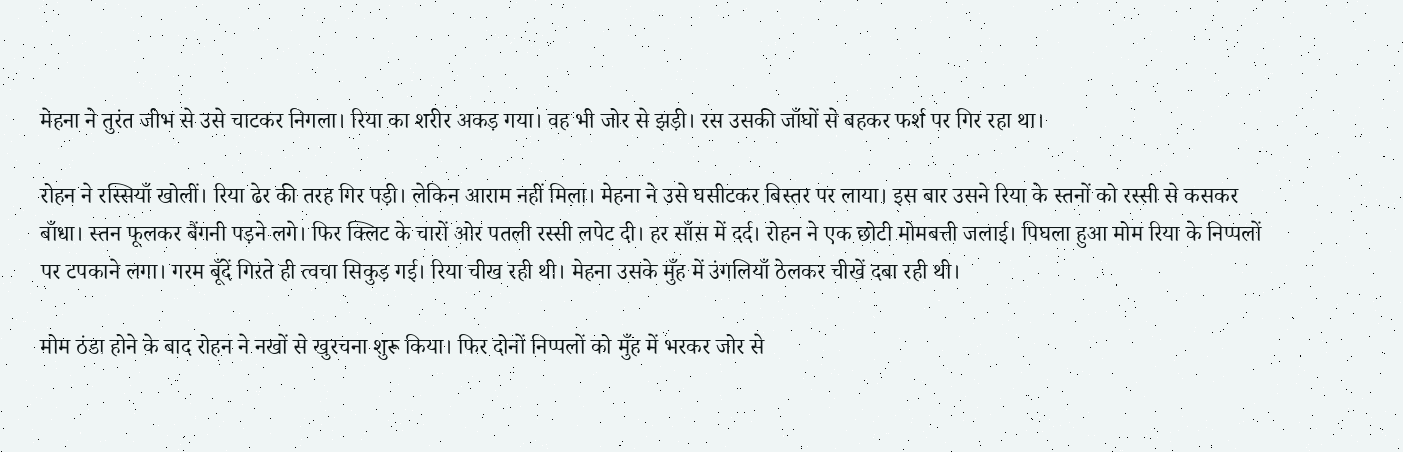मेहना ने तुरंत जीभ से उसे चाटकर निगला। रिया का शरीर अकड़ गया। वह भी जोर से झड़ी। रस उसकी जाँघों से बहकर फर्श पर गिर रहा था।

रोहन ने रस्सियाँ खोलीं। रिया ढेर की तरह गिर पड़ी। लेकिन आराम नहीं मिला। मेहना ने उसे घसीटकर बिस्तर पर लाया। इस बार उसने रिया के स्तनों को रस्सी से कसकर बाँधा। स्तन फूलकर बैंगनी पड़ने लगे। फिर क्लिट के चारों ओर पतली रस्सी लपेट दी। हर साँस में दर्द। रोहन ने एक छोटी मोमबत्ती जलाई। पिघला हुआ मोम रिया के निप्पलों पर टपकाने लगा। गरम बूँदें गिरते ही त्वचा सिकुड़ गई। रिया चीख रही थी। मेहना उसके मुँह में उंगलियाँ ठेलकर चीखें दबा रही थी।

मोम ठंडा होने के बाद रोहन ने नखों से खुरचना शुरू किया। फिर दोनों निप्पलों को मुँह में भरकर जोर से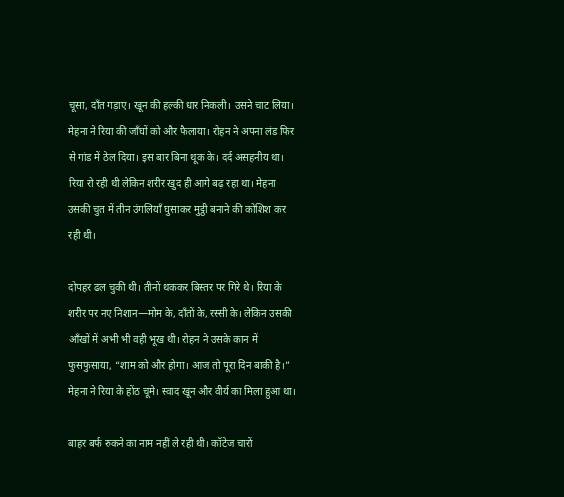चूसा, दाँत गड़ाए। खून की हल्की धार निकली। उसने चाट लिया। मेहना ने रिया की जाँघों को और फैलाया। रोहन ने अपना लंड फिर से गांड में ठेल दिया। इस बार बिना थूक के। दर्द असहनीय था। रिया रो रही थी लेकिन शरीर खुद ही आगे बढ़ रहा था। मेहना उसकी चुत में तीन उंगलियाँ घुसाकर मुट्ठी बनाने की कोशिश कर रही थी।

दोपहर ढल चुकी थी। तीनों थककर बिस्तर पर गिरे थे। रिया के शरीर पर नए निशान—मोम के, दाँतों के, रस्सी के। लेकिन उसकी आँखों में अभी भी वही भूख थी। रोहन ने उसके कान में फुसफुसाया, “शाम को और होगा। आज तो पूरा दिन बाकी है।” मेहना ने रिया के होंठ चूमे। स्वाद खून और वीर्य का मिला हुआ था।

बाहर बर्फ रुकने का नाम नहीं ले रही थी। कॉटेज चारों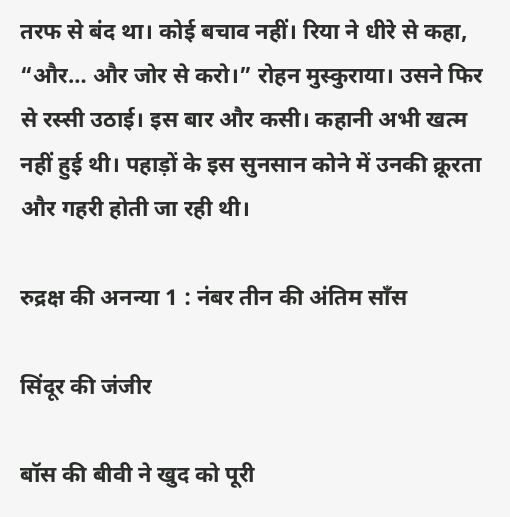तरफ से बंद था। कोई बचाव नहीं। रिया ने धीरे से कहा, “और… और जोर से करो।” रोहन मुस्कुराया। उसने फिर से रस्सी उठाई। इस बार और कसी। कहानी अभी खत्म नहीं हुई थी। पहाड़ों के इस सुनसान कोने में उनकी क्रूरता और गहरी होती जा रही थी।

रुद्रक्ष की अनन्या 1 : नंबर तीन की अंतिम साँस

सिंदूर की जंजीर

बॉस की बीवी ने खुद को पूरी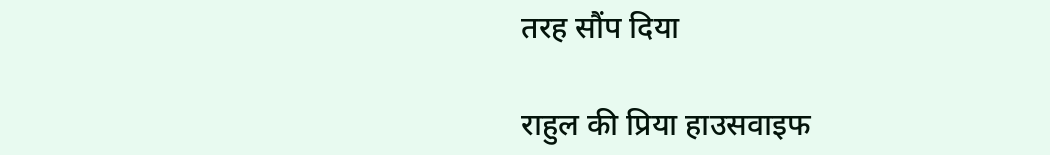तरह सौंप दिया

राहुल की प्रिया हाउसवाइफ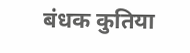बंधक कुतिया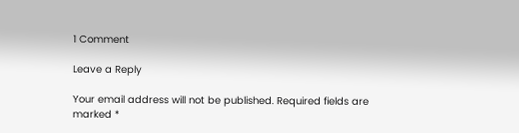1 Comment

Leave a Reply

Your email address will not be published. Required fields are marked *